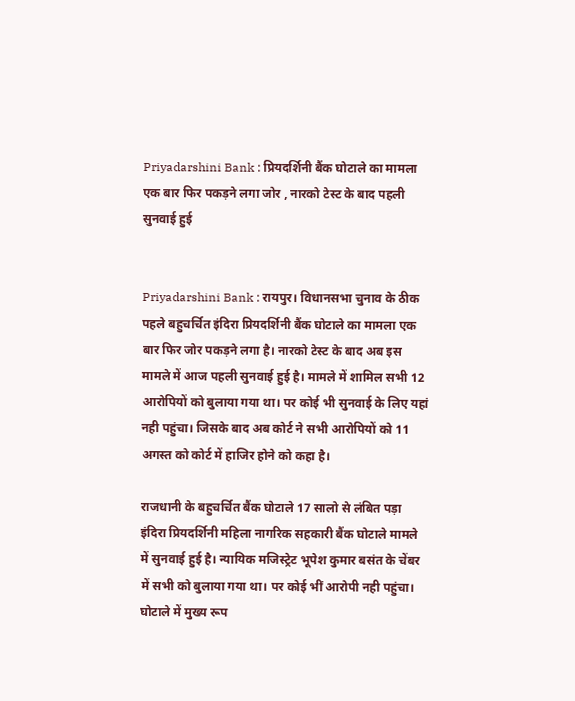Priyadarshini Bank : प्रियदर्शिनी बैंक घोटाले का मामला एक बार फिर पकड़ने लगा जोर , नारको टेस्ट के बाद पहली सुनवाई हुई


Priyadarshini Bank : रायपुर। विधानसभा चुनाव के ठीक पहले बहुचर्चित इंदिरा प्रियदर्शिनी बैंक घोटाले का मामला एक बार फिर जोर पकड़ने लगा है। नारको टेस्ट के बाद अब इस मामले में आज पहली सुनवाई हुई है। मामले में शामिल सभी 12 आरोपियों को बुलाया गया था। पर कोई भी सुनवाई के लिए यहां नही पहुंचा। जिसके बाद अब कोर्ट ने सभी आरोपियों को 11 अगस्त को कोर्ट में हाजिर होने को कहा है।

राजधानी के बहुचर्चित बैंक घोटाले 17 सालो से लंबित पड़ा इंदिरा प्रियदर्शिनी महिला नागरिक सहकारी बैंक घोटाले मामले में सुनवाई हुई है। न्यायिक मजिस्ट्रेट भूपेश कुमार बसंत के चेंबर में सभी को बुलाया गया था। पर कोई भीं आरोपी नही पहुंचा। घोटाले में मुख्य रूप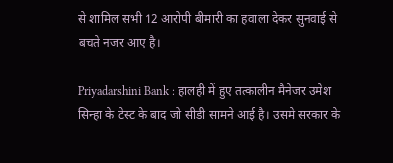से शामिल सभी 12 आरोपी बीमारी का हवाला देकर सुनवाई से बचते नजर आए है।

Priyadarshini Bank : हालही में हुए तत्कालीन मैनेजर उमेश सिन्हा के टेस्ट के बाद जो सीडी सामने आई है। उसमे सरकार के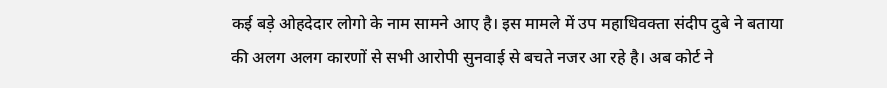कई बड़े ओहदेदार लोगो के नाम सामने आए है। इस मामले में उप महाधिवक्ता संदीप दुबे ने बताया की अलग अलग कारणों से सभी आरोपी सुनवाई से बचते नजर आ रहे है। अब कोर्ट ने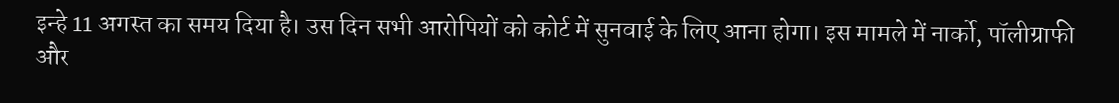इन्हे 11 अगस्त का समय दिया है। उस दिन सभी आरोपियों को कोर्ट में सुनवाई के लिए आना होगा। इस मामले में नार्को, पॉलीग्राफी और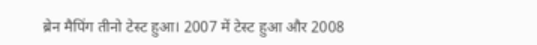ब्रेन मैपिंग तीनो टेस्ट हुआ। 2007 में टेस्ट हुआ और 2008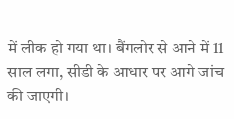में लीक हो गया था। बैंगलोर से आने में 11 साल लगा, सीडी के आधार पर आगे जांच की जाएगी।